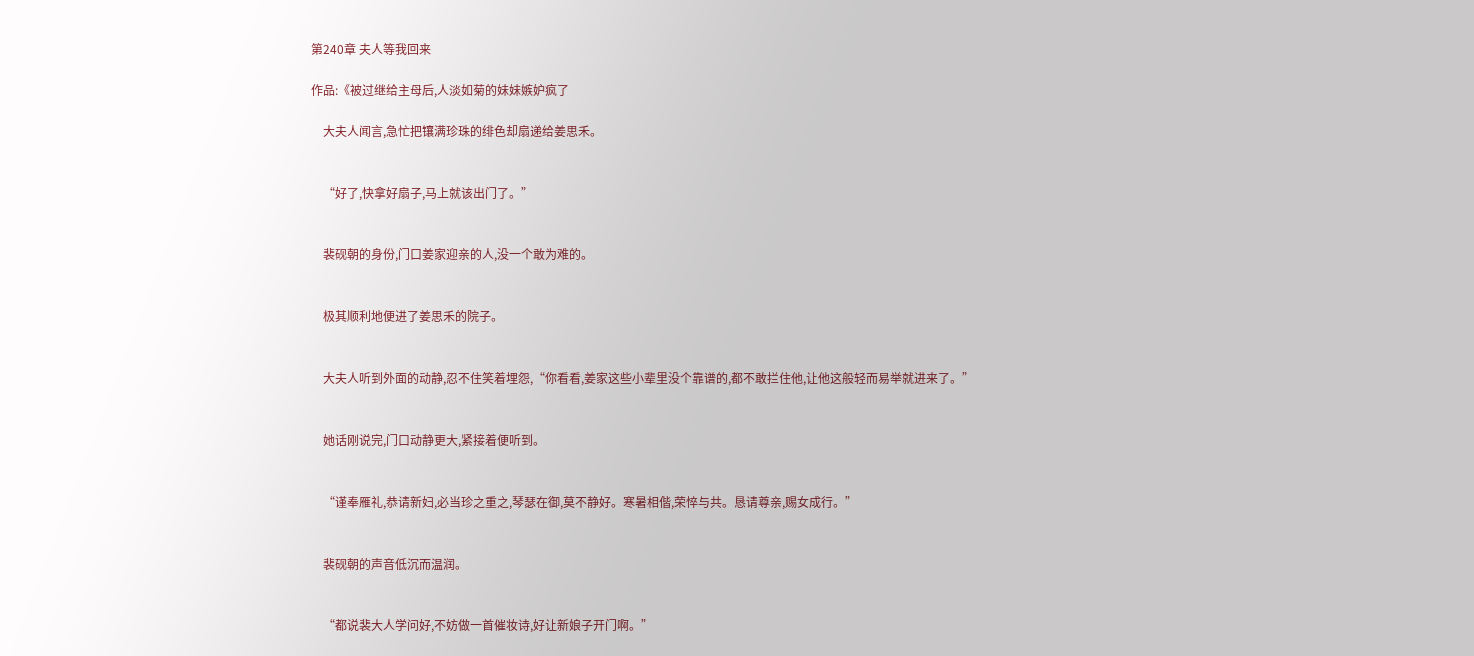第240章 夫人等我回来

作品:《被过继给主母后,人淡如菊的妹妹嫉妒疯了

    大夫人闻言,急忙把镶满珍珠的绯色却扇递给姜思禾。


    “好了,快拿好扇子,马上就该出门了。”


    裴砚朝的身份,门口姜家迎亲的人,没一个敢为难的。


    极其顺利地便进了姜思禾的院子。


    大夫人听到外面的动静,忍不住笑着埋怨,“你看看,姜家这些小辈里没个靠谱的,都不敢拦住他,让他这般轻而易举就进来了。”


    她话刚说完,门口动静更大,紧接着便听到。


    “谨奉雁礼,恭请新妇,必当珍之重之,琴瑟在御,莫不静好。寒暑相偕,荣悴与共。恳请尊亲,赐女成行。”


    裴砚朝的声音低沉而温润。


    “都说裴大人学问好,不妨做一首催妆诗,好让新娘子开门啊。”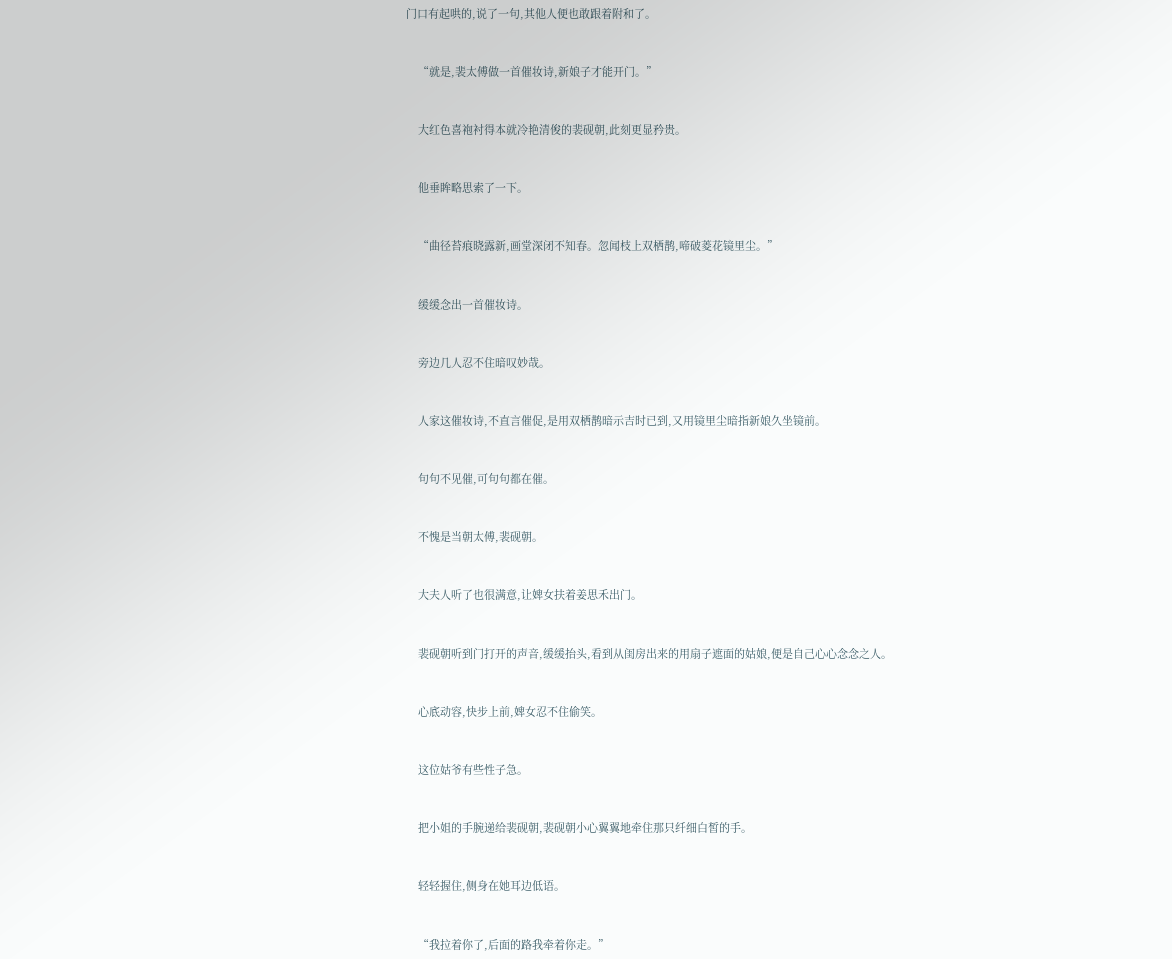门口有起哄的,说了一句,其他人便也敢跟着附和了。


    “就是,裴太傅做一首催妆诗,新娘子才能开门。”


    大红色喜袍衬得本就冷艳清俊的裴砚朝,此刻更显矜贵。


    他垂眸略思索了一下。


    “曲径苔痕晓露新,画堂深闭不知春。忽闻枝上双栖鹊,啼破菱花镜里尘。”


    缓缓念出一首催妆诗。


    旁边几人忍不住暗叹妙哉。


    人家这催妆诗,不直言催促,是用双栖鹊暗示吉时已到,又用镜里尘暗指新娘久坐镜前。


    句句不见催,可句句都在催。


    不愧是当朝太傅,裴砚朝。


    大夫人听了也很满意,让婢女扶着姜思禾出门。


    裴砚朝听到门打开的声音,缓缓抬头,看到从闺房出来的用扇子遮面的姑娘,便是自己心心念念之人。


    心底动容,快步上前,婢女忍不住偷笑。


    这位姑爷有些性子急。


    把小姐的手腕递给裴砚朝,裴砚朝小心翼翼地牵住那只纤细白皙的手。


    轻轻握住,侧身在她耳边低语。


    “我拉着你了,后面的路我牵着你走。”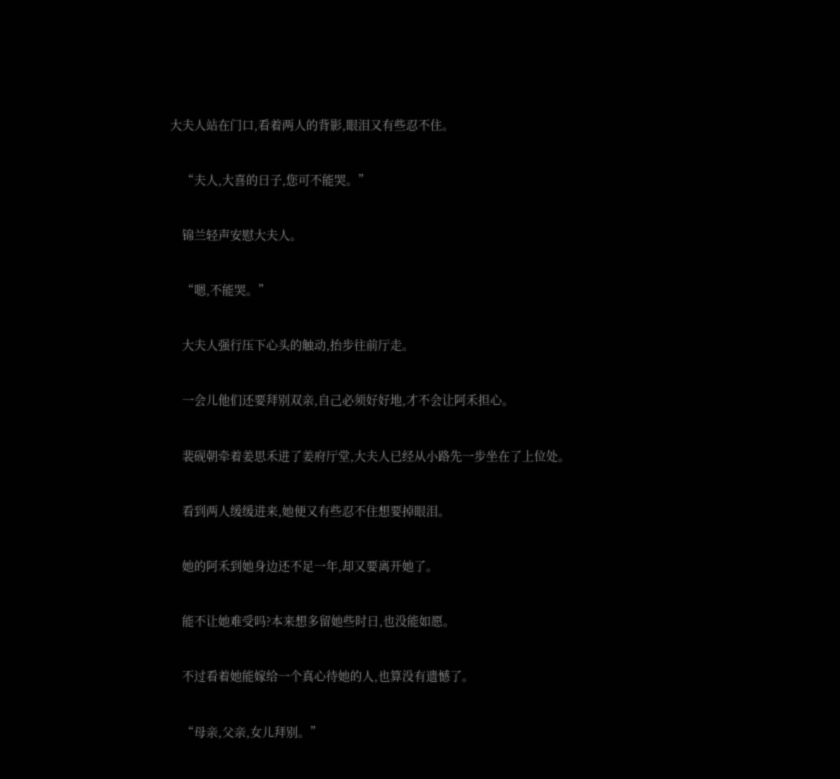大夫人站在门口,看着两人的背影,眼泪又有些忍不住。


    “夫人,大喜的日子,您可不能哭。”


    锦兰轻声安慰大夫人。


    “嗯,不能哭。”


    大夫人强行压下心头的触动,抬步往前厅走。


    一会儿他们还要拜别双亲,自己必须好好地,才不会让阿禾担心。


    裴砚朝牵着姜思禾进了姜府厅堂,大夫人已经从小路先一步坐在了上位处。


    看到两人缓缓进来,她便又有些忍不住想要掉眼泪。


    她的阿禾到她身边还不足一年,却又要离开她了。


    能不让她难受吗?本来想多留她些时日,也没能如愿。


    不过看着她能嫁给一个真心待她的人,也算没有遗憾了。


    “母亲,父亲,女儿拜别。”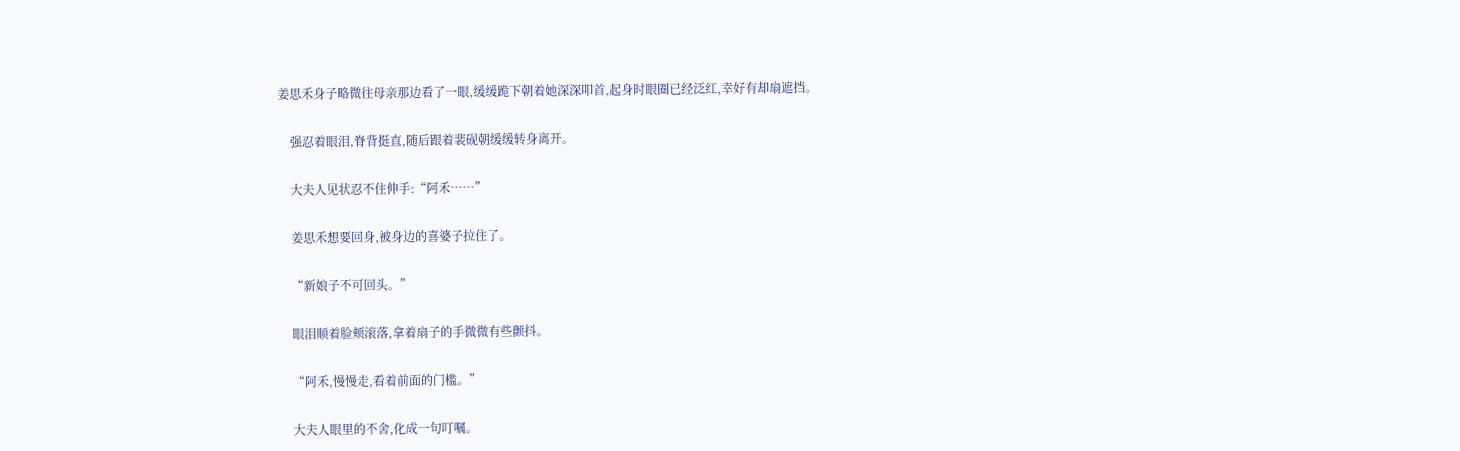姜思禾身子略微往母亲那边看了一眼,缓缓跪下朝着她深深叩首,起身时眼圈已经泛红,幸好有却扇遮挡。


    强忍着眼泪,脊背挺直,随后跟着裴砚朝缓缓转身离开。


    大夫人见状忍不住伸手:“阿禾……”


    姜思禾想要回身,被身边的喜婆子拉住了。


    “新娘子不可回头。”


    眼泪顺着脸颊滚落,拿着扇子的手微微有些颤抖。


    “阿禾,慢慢走,看着前面的门槛。”


    大夫人眼里的不舍,化成一句叮嘱。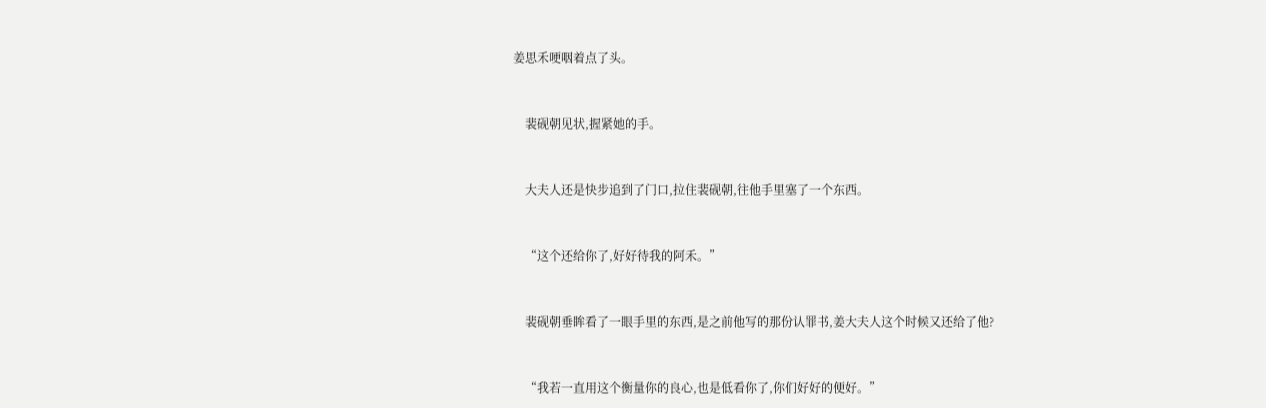姜思禾哽咽着点了头。


    裴砚朝见状,握紧她的手。


    大夫人还是快步追到了门口,拉住裴砚朝,往他手里塞了一个东西。


    “这个还给你了,好好待我的阿禾。”


    裴砚朝垂眸看了一眼手里的东西,是之前他写的那份认罪书,姜大夫人这个时候又还给了他?


    “我若一直用这个衡量你的良心,也是低看你了,你们好好的便好。”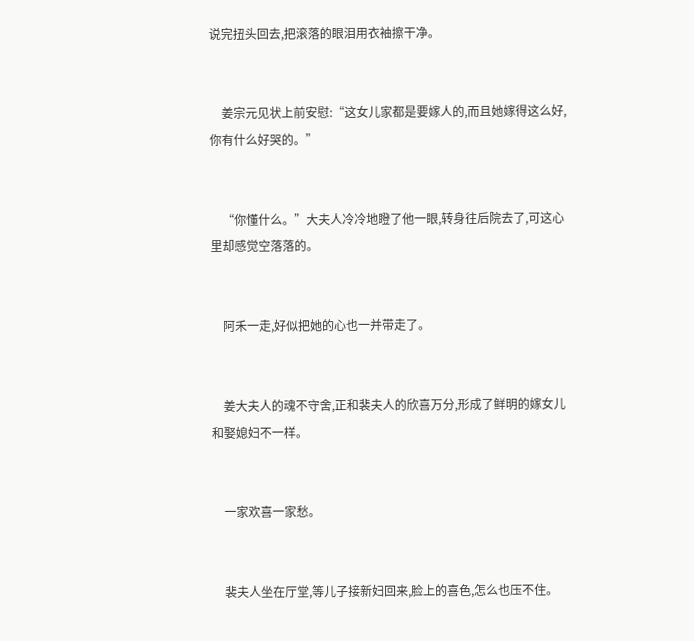说完扭头回去,把滚落的眼泪用衣袖擦干净。


    姜宗元见状上前安慰:“这女儿家都是要嫁人的,而且她嫁得这么好,你有什么好哭的。”


    “你懂什么。”大夫人冷冷地瞪了他一眼,转身往后院去了,可这心里却感觉空落落的。


    阿禾一走,好似把她的心也一并带走了。


    姜大夫人的魂不守舍,正和裴夫人的欣喜万分,形成了鲜明的嫁女儿和娶媳妇不一样。


    一家欢喜一家愁。


    裴夫人坐在厅堂,等儿子接新妇回来,脸上的喜色,怎么也压不住。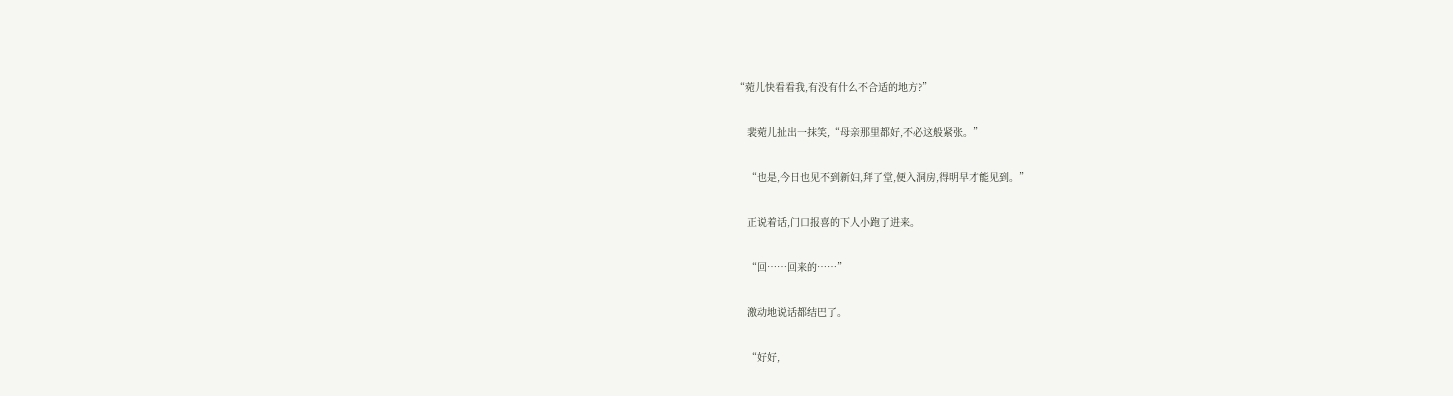“菀儿快看看我,有没有什么不合适的地方?”


    裴菀儿扯出一抹笑,“母亲那里都好,不必这般紧张。”


    “也是,今日也见不到新妇,拜了堂,便入洞房,得明早才能见到。”


    正说着话,门口报喜的下人小跑了进来。


    “回……回来的……”


    激动地说话都结巴了。


    “好好,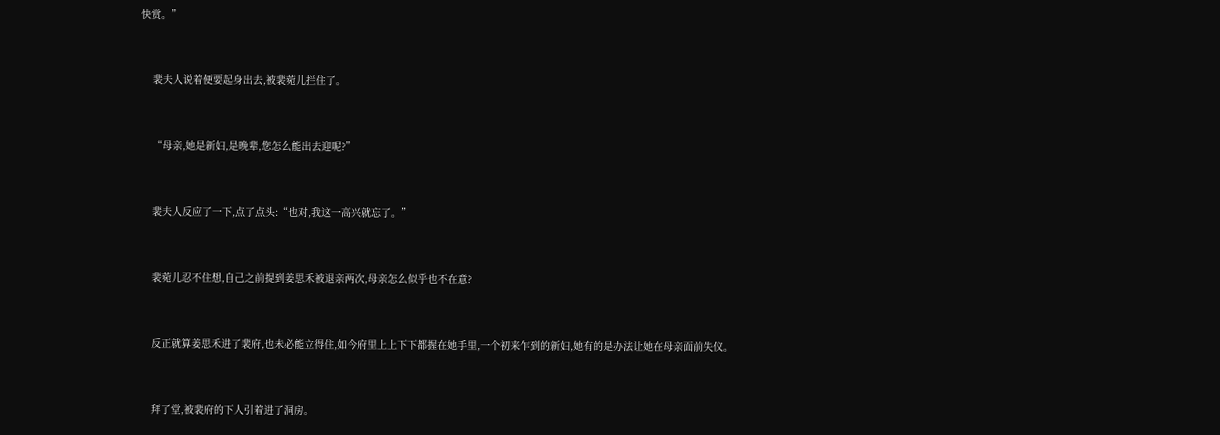快赏。”


    裴夫人说着便要起身出去,被裴菀儿拦住了。


    “母亲,她是新妇,是晚辈,您怎么能出去迎呢?”


    裴夫人反应了一下,点了点头:“也对,我这一高兴就忘了。”


    裴菀儿忍不住想,自己之前提到姜思禾被退亲两次,母亲怎么似乎也不在意?


    反正就算姜思禾进了裴府,也未必能立得住,如今府里上上下下都握在她手里,一个初来乍到的新妇,她有的是办法让她在母亲面前失仪。


    拜了堂,被裴府的下人引着进了洞房。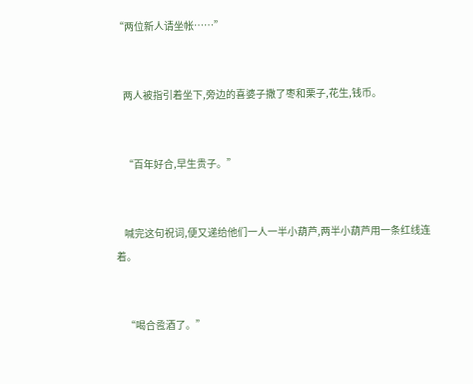“两位新人请坐帐……”


    两人被指引着坐下,旁边的喜婆子撒了枣和栗子,花生,钱币。


    “百年好合,早生贵子。”


    喊完这句祝词,便又递给他们一人一半小葫芦,两半小葫芦用一条红线连着。


    “喝合卺酒了。”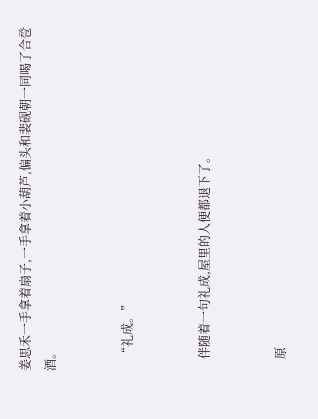姜思禾一手拿着扇子,一手拿着小葫芦,偏头和裴砚朝一同喝了合卺酒。


    “礼成。”


    伴随着一句礼成,屋里的人便都退下了。


    原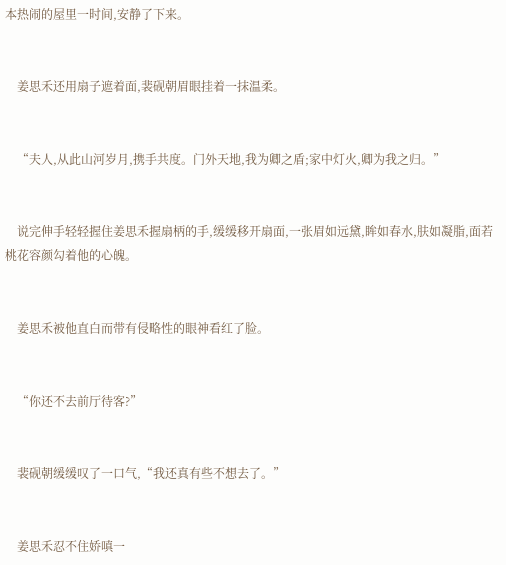本热闹的屋里一时间,安静了下来。


    姜思禾还用扇子遮着面,裴砚朝眉眼挂着一抹温柔。


    “夫人,从此山河岁月,携手共度。门外天地,我为卿之盾;家中灯火,卿为我之归。”


    说完伸手轻轻握住姜思禾握扇柄的手,缓缓移开扇面,一张眉如远黛,眸如春水,肤如凝脂,面若桃花容颜勾着他的心魄。


    姜思禾被他直白而带有侵略性的眼神看红了脸。


    “你还不去前厅待客?”


    裴砚朝缓缓叹了一口气,“我还真有些不想去了。”


    姜思禾忍不住娇嗔一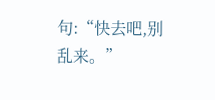句:“快去吧,别乱来。”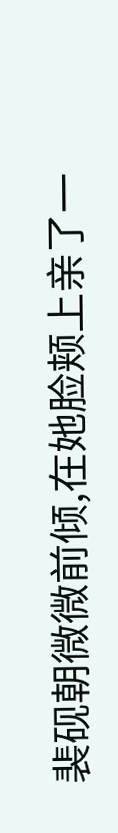裴砚朝微微前倾,在她脸颊上亲了一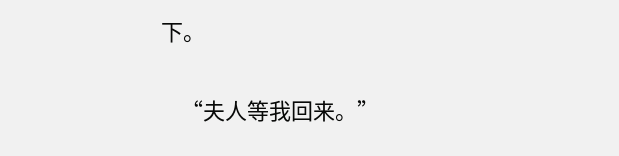下。


    “夫人等我回来。”